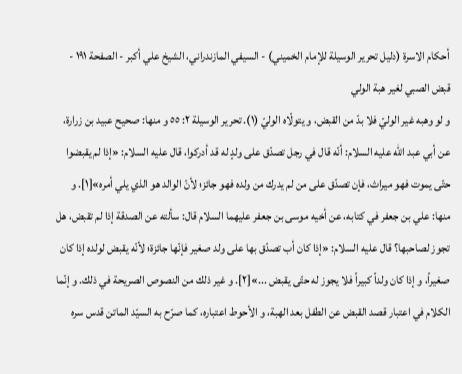أحكام الاسرة (دليل تحرير الوسيلة للإمام الخميني) - السيفي المازندراني، الشيخ علي أكبر - الصفحة ١٩١ - قبض الصبي لغير هبة الولي
و لو وهبه غير الوليّ فلا بدّ من القبض، و يتولّاه الوليّ (١). تحرير الوسيلة ٢: ٥٥ و منها: صحيح عبيد بن زرارة، عن أبي عبد اللّه عليه السلام: أنّه قال في رجل تصدّق على ولدٍ له قد أدركوا، قال عليه السلام: «إذا لم يقبضوا حتّى يموت فهو ميراث، فإن تصدّق على من لم يدرك من ولده فهو جائز؛ لأنّ الوالد هو الذي يلي أمره»[١]. و منها: علي بن جعفر في كتابه، عن أخيه موسى بن جعفر عليهما السلام قال: سألته عن الصدقة إذا لم تقبض، هل تجوز لصاحبها؟ قال عليه السلام: «إذا كان أب تصدّق بها على ولد صغير فإنّها جائزة؛ لأنّه يقبض لولده إذا كان صغيراً، و إذا كان ولداً كبيراً فلا يجوز له حتّى يقبض ...»[٢]. و غير ذلك من النصوص الصريحة في ذلك. و إنّما الكلام في اعتبار قصد القبض عن الطفل بعد الهبة، و الأحوط اعتباره، كما صرّح به السيّد الماتن قدس سره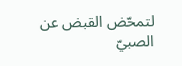لتمحّض القبض عن الصبيّ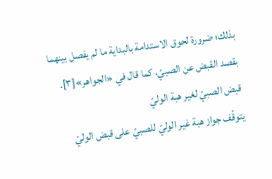بذلك؛ ضرورة لحوق الاستدامة بالبداية ما لم يفصل بينهما بقصد القبض عن الصبيّ، كما قال في «الجواهر»[٣].
قبض الصبيّ لغير هبة الوليّ
يتوقّف جواز هبة غير الوليّ للصبيّ على قبض الوليّ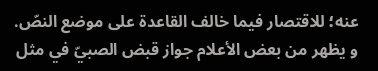عنه؛ للاقتصار فيما خالف القاعدة على موضع النصّ. و يظهر من بعض الأعلام جواز قبض الصبيّ في مثل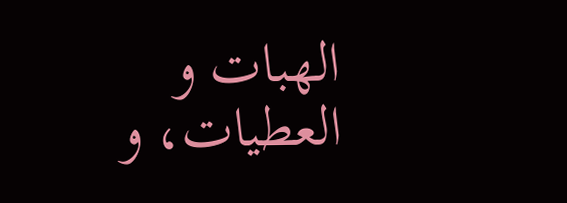الهبات و العطيات، و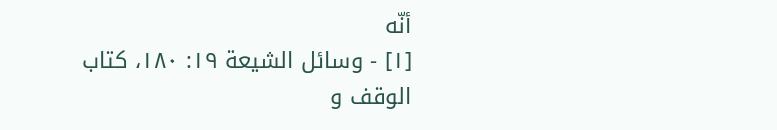أنّه
[١] - وسائل الشيعة ١٩: ١٨٠، كتاب الوقف و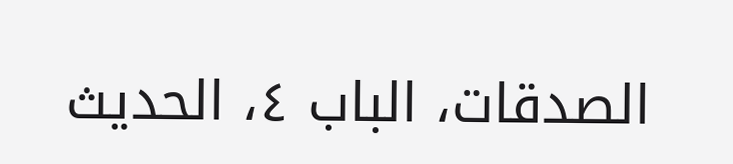الصدقات، الباب ٤، الحديث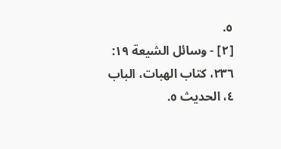٥.
[٢] - وسائل الشيعة ١٩: ٢٣٦، كتاب الهبات، الباب ٤، الحديث ٥.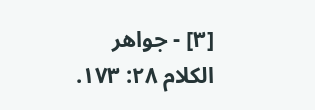[٣] - جواهر الكلام ٢٨: ١٧٣.